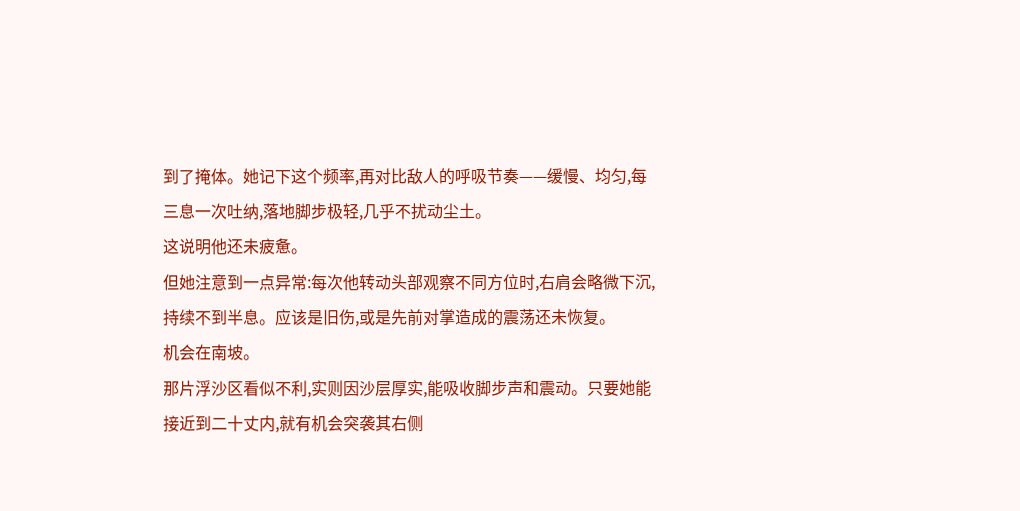到了掩体。她记下这个频率,再对比敌人的呼吸节奏——缓慢、均匀,每三息一次吐纳,落地脚步极轻,几乎不扰动尘土。
这说明他还未疲惫。
但她注意到一点异常:每次他转动头部观察不同方位时,右肩会略微下沉,持续不到半息。应该是旧伤,或是先前对掌造成的震荡还未恢复。
机会在南坡。
那片浮沙区看似不利,实则因沙层厚实,能吸收脚步声和震动。只要她能接近到二十丈内,就有机会突袭其右侧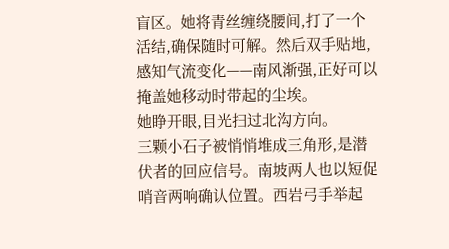盲区。她将青丝缠绕腰间,打了一个活结,确保随时可解。然后双手贴地,感知气流变化——南风渐强,正好可以掩盖她移动时带起的尘埃。
她睁开眼,目光扫过北沟方向。
三颗小石子被悄悄堆成三角形,是潜伏者的回应信号。南坡两人也以短促哨音两响确认位置。西岩弓手举起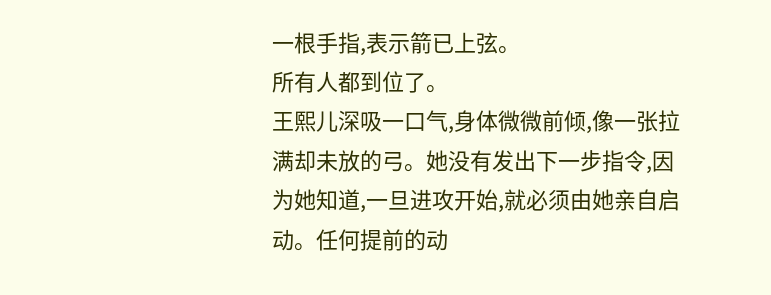一根手指,表示箭已上弦。
所有人都到位了。
王熙儿深吸一口气,身体微微前倾,像一张拉满却未放的弓。她没有发出下一步指令,因为她知道,一旦进攻开始,就必须由她亲自启动。任何提前的动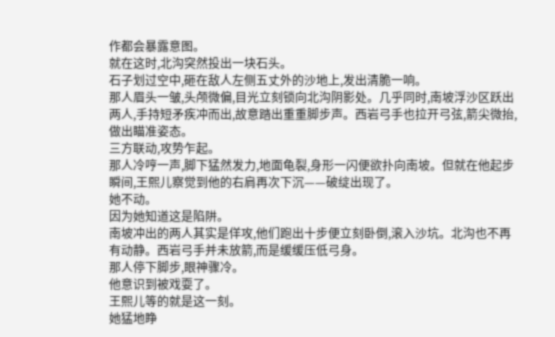作都会暴露意图。
就在这时,北沟突然投出一块石头。
石子划过空中,砸在敌人左侧五丈外的沙地上,发出清脆一响。
那人眉头一皱,头颅微偏,目光立刻锁向北沟阴影处。几乎同时,南坡浮沙区跃出两人,手持短矛疾冲而出,故意踏出重重脚步声。西岩弓手也拉开弓弦,箭尖微抬,做出瞄准姿态。
三方联动,攻势乍起。
那人冷哼一声,脚下猛然发力,地面龟裂,身形一闪便欲扑向南坡。但就在他起步瞬间,王熙儿察觉到他的右肩再次下沉——破绽出现了。
她不动。
因为她知道这是陷阱。
南坡冲出的两人其实是佯攻,他们跑出十步便立刻卧倒,滚入沙坑。北沟也不再有动静。西岩弓手并未放箭,而是缓缓压低弓身。
那人停下脚步,眼神骤冷。
他意识到被戏耍了。
王熙儿等的就是这一刻。
她猛地睁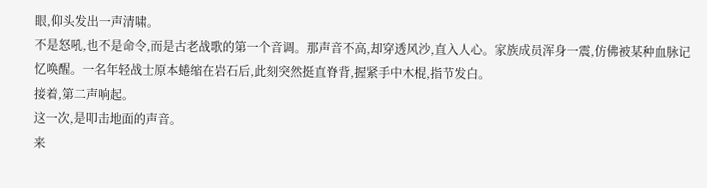眼,仰头发出一声清啸。
不是怒吼,也不是命令,而是古老战歌的第一个音调。那声音不高,却穿透风沙,直入人心。家族成员浑身一震,仿佛被某种血脉记忆唤醒。一名年轻战士原本蜷缩在岩石后,此刻突然挺直脊背,握紧手中木棍,指节发白。
接着,第二声响起。
这一次,是叩击地面的声音。
来